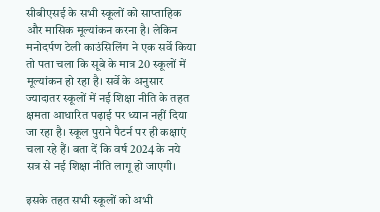सीबीएसई के सभी स्कूलों को साप्ताहिक और मासिक मूल्यांकन करना है। लेकिन मनोदर्पण टेली काउंसिलिंग ने एक सर्वे किया तो पता चला कि सूबे के मात्र 20 स्कूलों में मूल्यांकन हो रहा है। सर्वे के अनुसार ज्यादातर स्कूलों में नई शिक्षा नीति के तहत क्षमता आधारित पढ़ाई पर ध्यान नहीं दिया जा रहा है। स्कूल पुराने पैटर्न पर ही कक्षाएं चला रहे हैं। बता दें कि वर्ष 2024 के नये सत्र से नई शिक्षा नीति लागू हो जाएगी।

इसके तहत सभी स्कूलों को अभी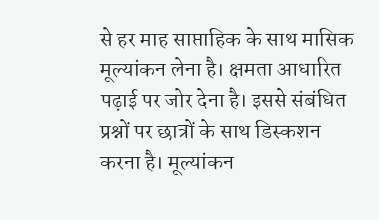से हर माह साप्ताहिक के साथ मासिक मूल्यांकन लेना है। क्षमता आधारित पढ़ाई पर जोर देना है। इससे संबंधित प्रश्नों पर छात्रों के साथ डिस्कशन करना है। मूल्यांकन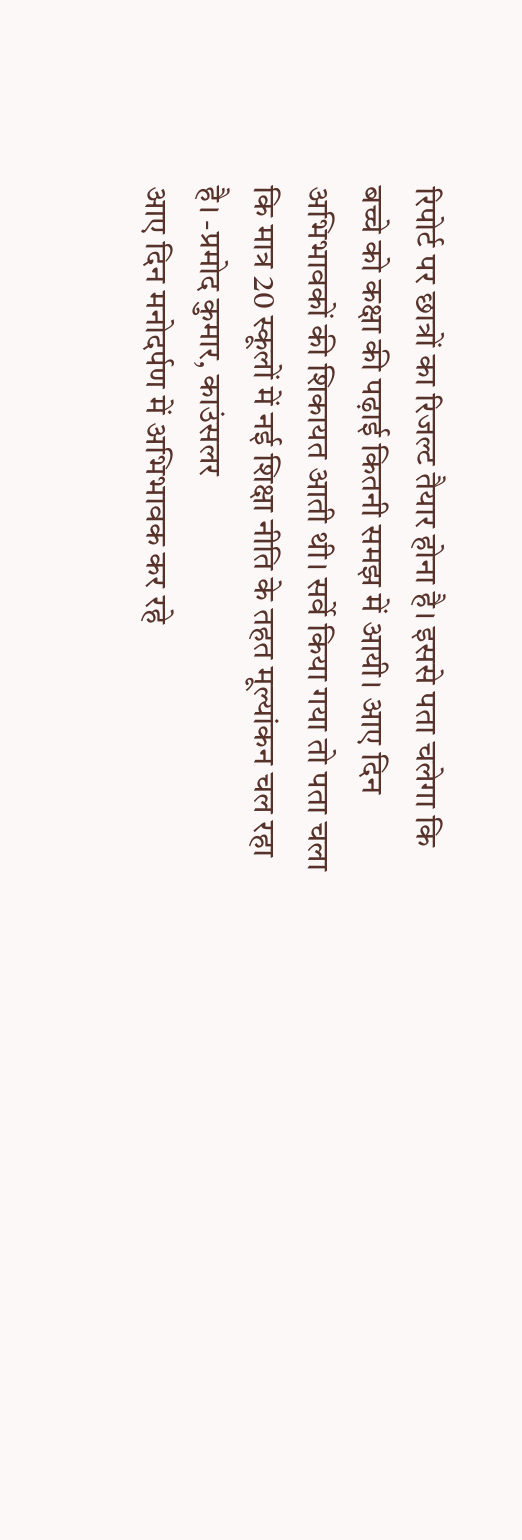रिपोर्ट पर छात्रों का रिजल्ट तैयार होना है। इससे पता चलेगा कि बच्चे को कक्षा की पढ़ाई कितनी समझ में आयी। आए दिन अभिभावकों की शिकायत आती थी। सर्वे किया गया तो पता चला कि मात्र 20 स्कूलों में नई शिक्षा नीति के तहत मूल्यांकन चल रहा है। -प्रमोद कुमार, काउंसलर
आए दिन मनोदर्पण में अभिभावक कर रहे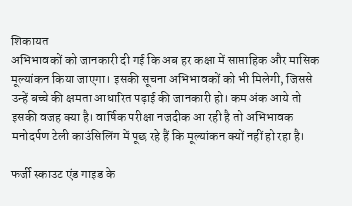शिकायत
अभिभावकों को जानकारी दी गई कि अब हर कक्षा में साप्ताहिक और मासिक मूल्यांकन किया जाएगा। इसकी सूचना अभिभावकों को भी मिलेगी, जिससे उन्हें बच्चे की क्षमता आधारित पढ़ाई की जानकारी हो। कम अंक आये तो इसकी वजह क्या है। वार्षिक परीक्षा नजदीक आ रही है तो अभिभावक मनोदर्पण टेली काउंसिलिंग में पूछ रहे हैं कि मूल्यांकन क्यों नहीं हो रहा है।

फर्जी स्काउट एंड गाइड के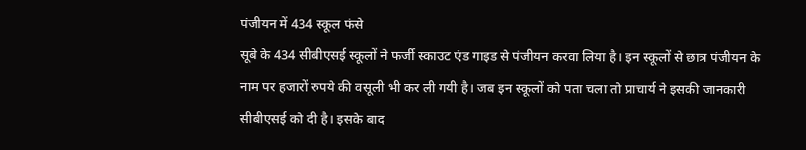पंजीयन में 434 स्कूल फंसे
सूबे के 434 सीबीएसई स्कूलों ने फर्जी स्काउट एंड गाइड से पंजीयन करवा लिया है। इन स्कूलों से छात्र पंजीयन के नाम पर हजारों रुपये की वसूली भी कर ली गयी है। जब इन स्कूलों को पता चला तो प्राचार्य ने इसकी जानकारी सीबीएसई को दी है। इसके बाद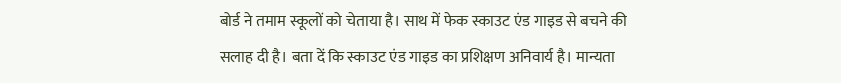बोर्ड ने तमाम स्कूलों को चेताया है। साथ में फेक स्काउट एंड गाइड से बचने की सलाह दी है। बता दें कि स्काउट एंड गाइड का प्रशिक्षण अनिवार्य है। मान्यता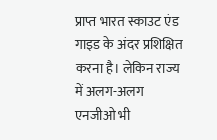प्राप्त भारत स्काउट एंड गाइड के अंदर प्रशिक्षित करना है। लेकिन राज्य में अलग-अलग एनजीओ भी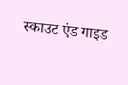स्काउट एंड गाइड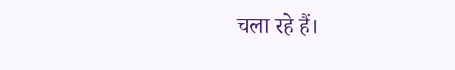चला रहे हैं।